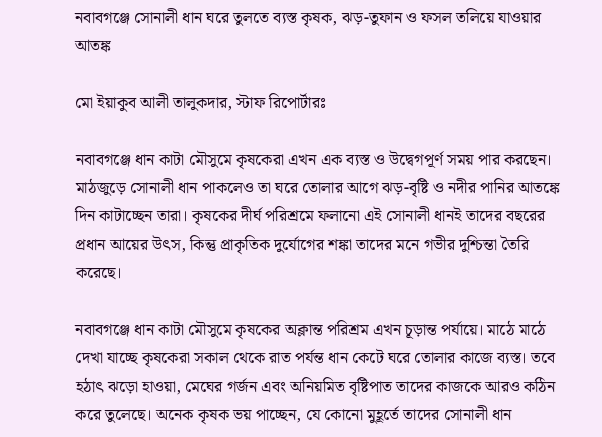নবাবগঞ্জে সোনালী ধান ঘরে তুলতে ব্যস্ত কৃষক, ঝড়-তুফান ও ফসল তলিয়ে যাওয়ার আতঙ্ক

মো ইয়াকুব আলী তালুকদার, স্টাফ রিপোর্টারঃ

নবাবগঞ্জে ধান কাটা মৌসুমে কৃষকেরা এখন এক ব্যস্ত ও উদ্বেগপূর্ণ সময় পার করছেন। মাঠজুড়ে সোনালী ধান পাকলেও তা ঘরে তোলার আগে ঝড়-বৃষ্টি ও নদীর পানির আতঙ্কে দিন কাটাচ্ছেন তারা। কৃষকের দীর্ঘ পরিশ্রমে ফলানো এই সোনালী ধানই তাদের বছরের প্রধান আয়ের উৎস, কিন্তু প্রাকৃতিক দুর্যোগের শঙ্কা তাদের মনে গভীর দুশ্চিন্তা তৈরি করেছে।

নবাবগঞ্জে ধান কাটা মৌসুমে কৃষকের অক্লান্ত পরিশ্রম এখন চূড়ান্ত পর্যায়ে। মাঠে মাঠে দেখা যাচ্ছে কৃষকেরা সকাল থেকে রাত পর্যন্ত ধান কেটে ঘরে তোলার কাজে ব্যস্ত। তবে হঠাৎ ঝড়ো হাওয়া, মেঘের গর্জন এবং অনিয়মিত বৃষ্টিপাত তাদের কাজকে আরও কঠিন করে তুলেছে। অনেক কৃষক ভয় পাচ্ছেন, যে কোনো মুহূর্তে তাদের সোনালী ধান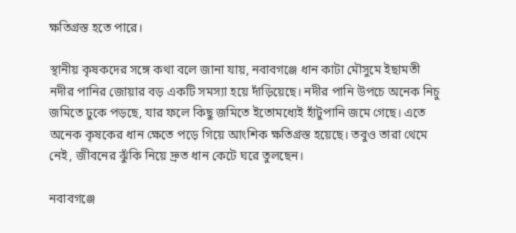ক্ষতিগ্রস্ত হতে পারে।

স্থানীয় কৃষকদের সঙ্গে কথা বলে জানা যায়, নবাবগঞ্জে ধান কাটা মৌসুমে ইছামতী নদীর পানির জোয়ার বড় একটি সমস্যা হয়ে দাঁড়িয়েছে। নদীর পানি উপচে অনেক নিচু জমিতে ঢুকে পড়ছে, যার ফলে কিছু জমিতে ইতোমধ্যেই হাঁটুপানি জমে গেছে। এতে অনেক কৃষকের ধান ক্ষেতে পড়ে গিয়ে আংশিক ক্ষতিগ্রস্ত হয়েছে। তবুও তারা থেমে নেই, জীবনের ঝুঁকি নিয়ে দ্রুত ধান কেটে ঘরে তুলছেন।

নবাবগঞ্জে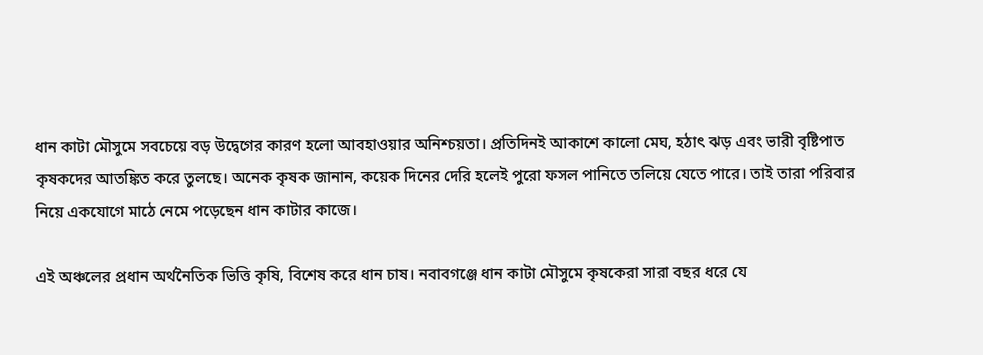ধান কাটা মৌসুমে সবচেয়ে বড় উদ্বেগের কারণ হলো আবহাওয়ার অনিশ্চয়তা। প্রতিদিনই আকাশে কালো মেঘ, হঠাৎ ঝড় এবং ভারী বৃষ্টিপাত কৃষকদের আতঙ্কিত করে তুলছে। অনেক কৃষক জানান, কয়েক দিনের দেরি হলেই পুরো ফসল পানিতে তলিয়ে যেতে পারে। তাই তারা পরিবার নিয়ে একযোগে মাঠে নেমে পড়েছেন ধান কাটার কাজে।

এই অঞ্চলের প্রধান অর্থনৈতিক ভিত্তি কৃষি, বিশেষ করে ধান চাষ। নবাবগঞ্জে ধান কাটা মৌসুমে কৃষকেরা সারা বছর ধরে যে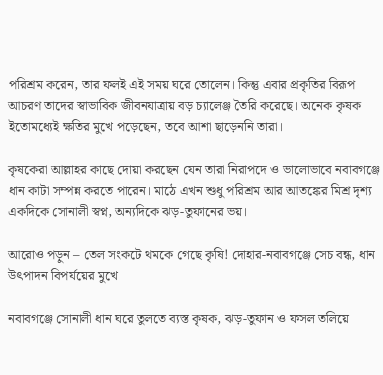পরিশ্রম করেন, তার ফলই এই সময় ঘরে তোলেন। কিন্তু এবার প্রকৃতির বিরূপ আচরণ তাদের স্বাভাবিক জীবনযাত্রায় বড় চ্যালেঞ্জ তৈরি করেছে। অনেক কৃষক ইতোমধ্যেই ক্ষতির মুখে পড়েছেন, তবে আশা ছাড়েননি তারা।

কৃষকেরা আল্লাহর কাছে দোয়া করছেন যেন তারা নিরাপদে ও ভালোভাবে নবাবগঞ্জে ধান কাটা সম্পন্ন করতে পারেন। মাঠে এখন শুধু পরিশ্রম আর আতঙ্কের মিশ্র দৃশ্য একদিকে সোনালী স্বপ্ন, অন্যদিকে ঝড়-তুফানের ভয়।

আরোও পড়ুন – তেল সংকটে থমকে গেছে কৃষি! দোহার-নবাবগঞ্জে সেচ বন্ধ, ধান উৎপাদন বিপর্যয়ের মুখে

নবাবগঞ্জে সোনালী ধান ঘরে তুলতে ব্যস্ত কৃষক, ঝড়-তুফান ও ফসল তলিয়ে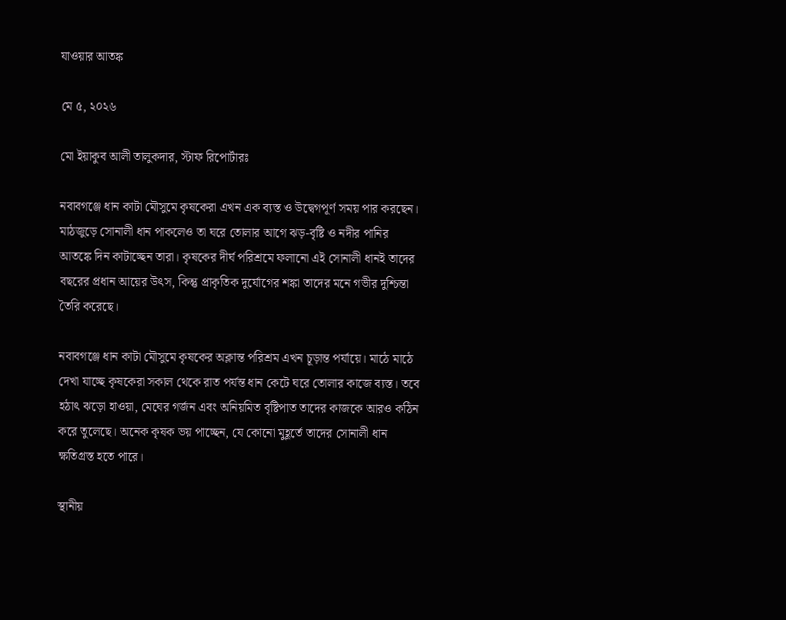যাওয়ার আতঙ্ক

মে ৫, ২০২৬

মো ইয়াকুব আলী তালুকদার, স্টাফ রিপোর্টারঃ

নবাবগঞ্জে ধান কাটা মৌসুমে কৃষকেরা এখন এক ব্যস্ত ও উদ্বেগপূর্ণ সময় পার করছেন। মাঠজুড়ে সোনালী ধান পাকলেও তা ঘরে তোলার আগে ঝড়-বৃষ্টি ও নদীর পানির আতঙ্কে দিন কাটাচ্ছেন তারা। কৃষকের দীর্ঘ পরিশ্রমে ফলানো এই সোনালী ধানই তাদের বছরের প্রধান আয়ের উৎস, কিন্তু প্রাকৃতিক দুর্যোগের শঙ্কা তাদের মনে গভীর দুশ্চিন্তা তৈরি করেছে।

নবাবগঞ্জে ধান কাটা মৌসুমে কৃষকের অক্লান্ত পরিশ্রম এখন চূড়ান্ত পর্যায়ে। মাঠে মাঠে দেখা যাচ্ছে কৃষকেরা সকাল থেকে রাত পর্যন্ত ধান কেটে ঘরে তোলার কাজে ব্যস্ত। তবে হঠাৎ ঝড়ো হাওয়া, মেঘের গর্জন এবং অনিয়মিত বৃষ্টিপাত তাদের কাজকে আরও কঠিন করে তুলেছে। অনেক কৃষক ভয় পাচ্ছেন, যে কোনো মুহূর্তে তাদের সোনালী ধান ক্ষতিগ্রস্ত হতে পারে।

স্থানীয়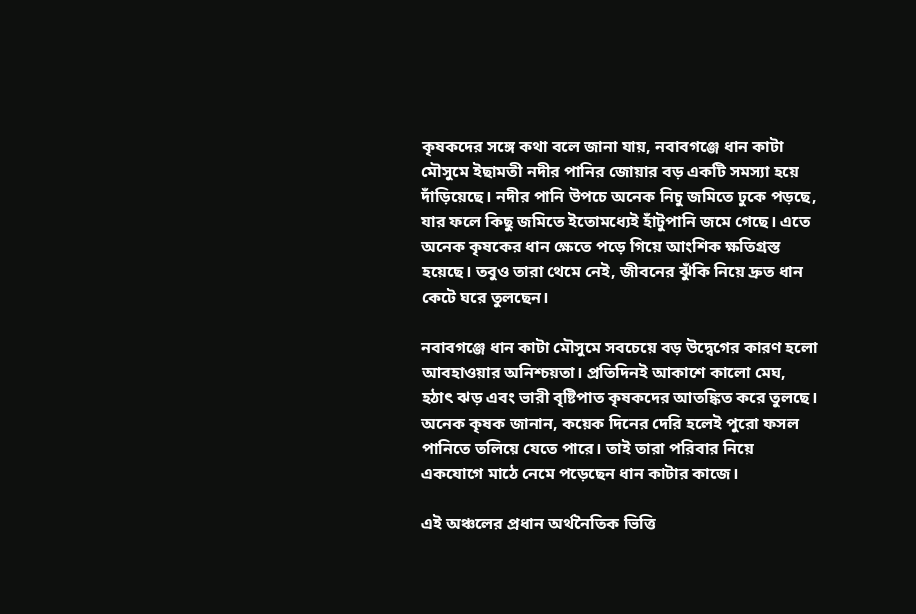কৃষকদের সঙ্গে কথা বলে জানা যায়, নবাবগঞ্জে ধান কাটা মৌসুমে ইছামতী নদীর পানির জোয়ার বড় একটি সমস্যা হয়ে দাঁড়িয়েছে। নদীর পানি উপচে অনেক নিচু জমিতে ঢুকে পড়ছে, যার ফলে কিছু জমিতে ইতোমধ্যেই হাঁটুপানি জমে গেছে। এতে অনেক কৃষকের ধান ক্ষেতে পড়ে গিয়ে আংশিক ক্ষতিগ্রস্ত হয়েছে। তবুও তারা থেমে নেই, জীবনের ঝুঁকি নিয়ে দ্রুত ধান কেটে ঘরে তুলছেন।

নবাবগঞ্জে ধান কাটা মৌসুমে সবচেয়ে বড় উদ্বেগের কারণ হলো আবহাওয়ার অনিশ্চয়তা। প্রতিদিনই আকাশে কালো মেঘ, হঠাৎ ঝড় এবং ভারী বৃষ্টিপাত কৃষকদের আতঙ্কিত করে তুলছে। অনেক কৃষক জানান, কয়েক দিনের দেরি হলেই পুরো ফসল পানিতে তলিয়ে যেতে পারে। তাই তারা পরিবার নিয়ে একযোগে মাঠে নেমে পড়েছেন ধান কাটার কাজে।

এই অঞ্চলের প্রধান অর্থনৈতিক ভিত্তি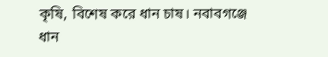কৃষি, বিশেষ করে ধান চাষ। নবাবগঞ্জে ধান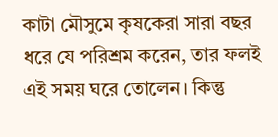কাটা মৌসুমে কৃষকেরা সারা বছর ধরে যে পরিশ্রম করেন, তার ফলই এই সময় ঘরে তোলেন। কিন্তু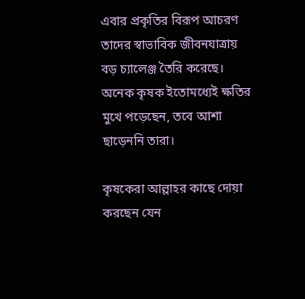এবার প্রকৃতির বিরূপ আচরণ তাদের স্বাভাবিক জীবনযাত্রায় বড় চ্যালেঞ্জ তৈরি করেছে। অনেক কৃষক ইতোমধ্যেই ক্ষতির মুখে পড়েছেন, তবে আশা ছাড়েননি তারা।

কৃষকেরা আল্লাহর কাছে দোয়া করছেন যেন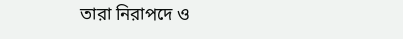তারা নিরাপদে ও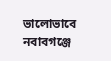ভালোভাবে নবাবগঞ্জে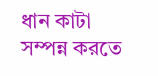ধান কাটা সম্পন্ন করতে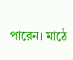পারেন। মাঠে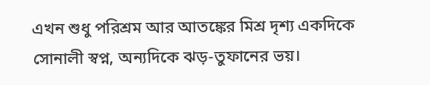এখন শুধু পরিশ্রম আর আতঙ্কের মিশ্র দৃশ্য একদিকে সোনালী স্বপ্ন, অন্যদিকে ঝড়-তুফানের ভয়।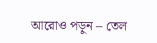আরোও পড়ুন – তেল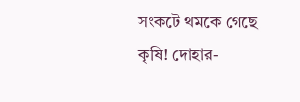সংকটে থমকে গেছে কৃষি! দোহার-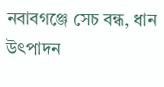নবাবগঞ্জে সেচ বন্ধ, ধান উৎপাদন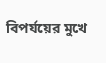বিপর্যয়ের মুখে